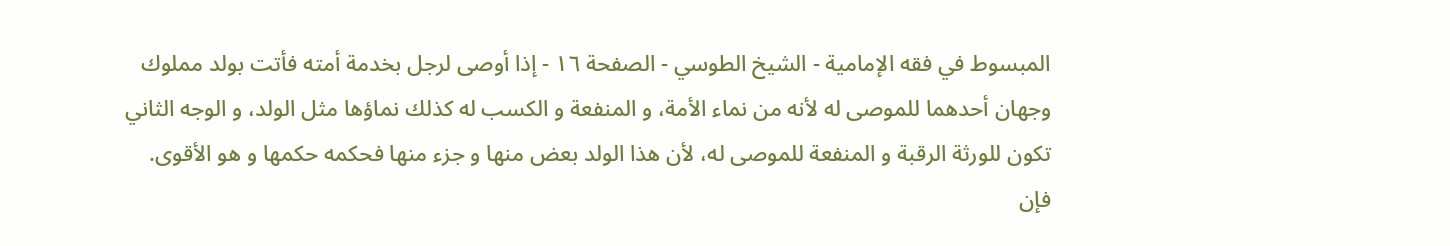المبسوط في فقه الإمامية - الشيخ الطوسي - الصفحة ١٦ - إذا أوصى لرجل بخدمة أمته فأتت بولد مملوك
وجهان أحدهما للموصى له لأنه من نماء الأمة، و المنفعة و الكسب له كذلك نماؤها مثل الولد، و الوجه الثاني تكون للورثة الرقبة و المنفعة للموصى له، لأن هذا الولد بعض منها و جزء منها فحكمه حكمها و هو الأقوى.
فإن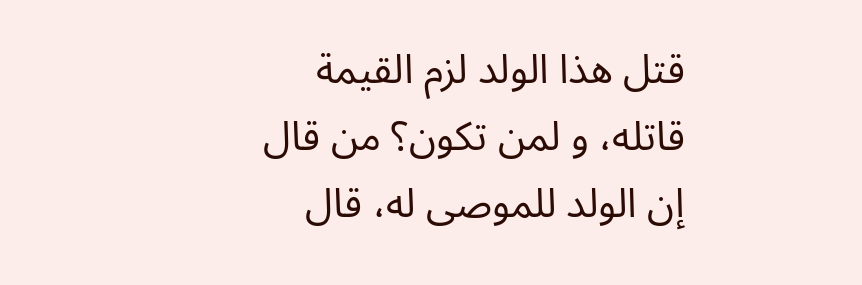قتل هذا الولد لزم القيمة قاتله، و لمن تكون؟ من قال إن الولد للموصى له، قال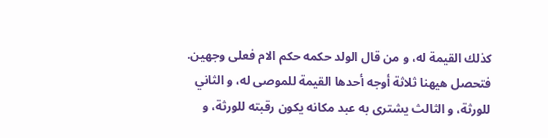كذلك القيمة له، و من قال الولد حكمه حكم الام فعلى وجهين.
فتحصل هيهنا ثلاثة أوجه أحدها القيمة للموصى له، و الثاني للورثة، و الثالث يشترى به عبد مكانه يكون رقبته للورثة، و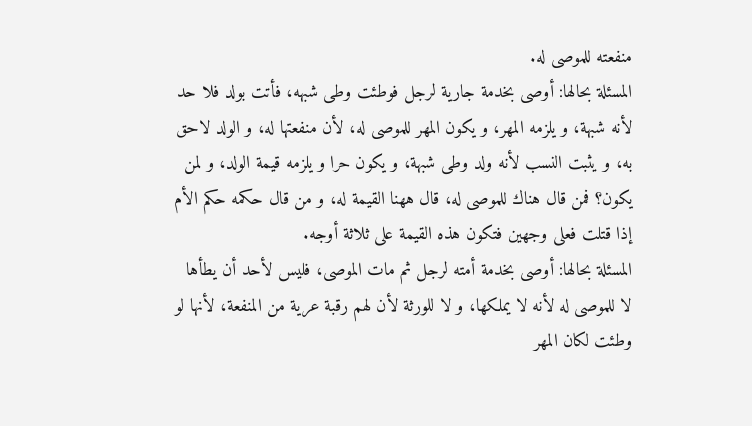منفعته للموصى له.
المسئلة بحالها: أوصى بخدمة جارية لرجل فوطئت وطى شبهه، فأتت بولد فلا حد لأنه شبهة، و يلزمه المهر، و يكون المهر للموصى له، لأن منفعتها له، و الولد لاحق به، و يثبت النسب لأنه ولد وطى شبهة، و يكون حرا و يلزمه قيمة الولد، و لمن يكون؟ فمن قال هناك للموصى له، قال ههنا القيمة له، و من قال حكمه حكم الأم إذا قتلت فعلى وجهين فتكون هذه القيمة على ثلاثة أوجه.
المسئلة بحالها: أوصى بخدمة أمته لرجل ثم مات الموصى، فليس لأحد أن يطأها لا للموصى له لأنه لا يملكها، و لا للورثة لأن لهم رقبة عرية من المنفعة، لأنها لو وطئت لكان المهر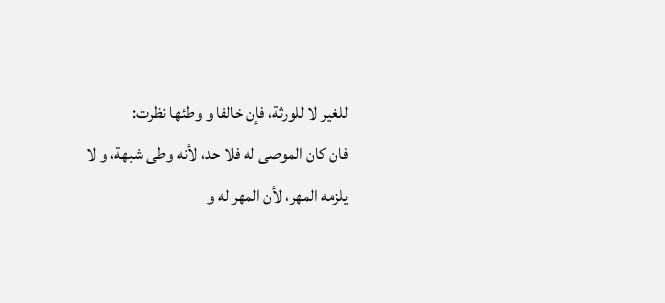للغير لا للورثة، فإن خالفا و وطئها نظرت:
فان كان الموصى له فلا حد، لأنه وطى شبهة، و لا يلزمه المهر، لأن المهر له و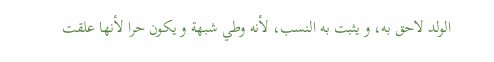الولد لاحق به، و يثبت به النسب، لأنه وطي شبهة و يكون حرا لأنها علقت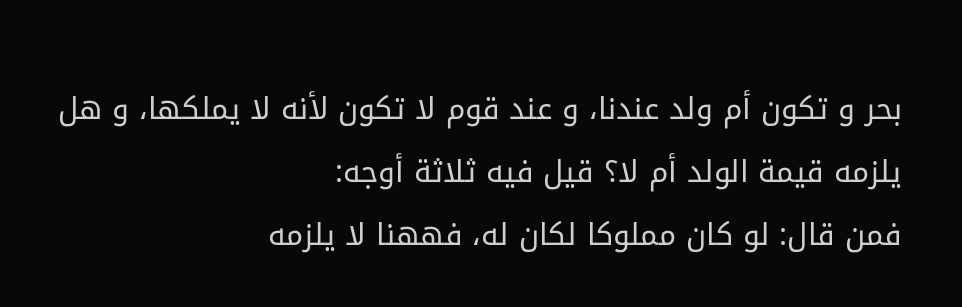بحر و تكون أم ولد عندنا، و عند قوم لا تكون لأنه لا يملكها، و هل يلزمه قيمة الولد أم لا؟ قيل فيه ثلاثة أوجه:
فمن قال: لو كان مملوكا لكان له، فههنا لا يلزمه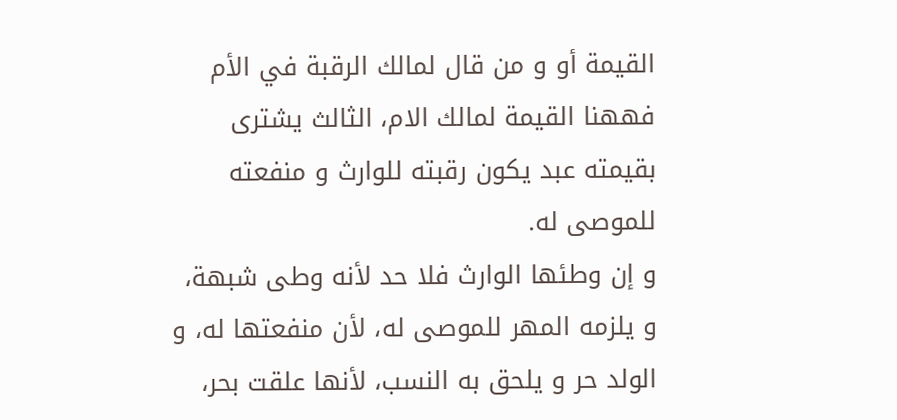القيمة أو و من قال لمالك الرقبة في الأم فههنا القيمة لمالك الام، الثالث يشترى بقيمته عبد يكون رقبته للوارث و منفعته للموصى له.
و إن وطئها الوارث فلا حد لأنه وطى شبهة، و يلزمه المهر للموصى له، لأن منفعتها له، و الولد حر و يلحق به النسب، لأنها علقت بحر،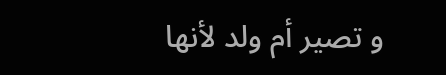و تصير أم ولد لأنها